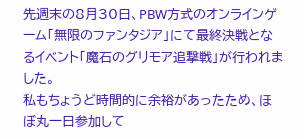先週末の8月30日、PBW方式のオンラインゲーム「無限のファンタジア」にて最終決戦となるイベント「魔石のグリモア追撃戦」が行われました。
私もちょうど時間的に余裕があったため、ほぼ丸一日参加して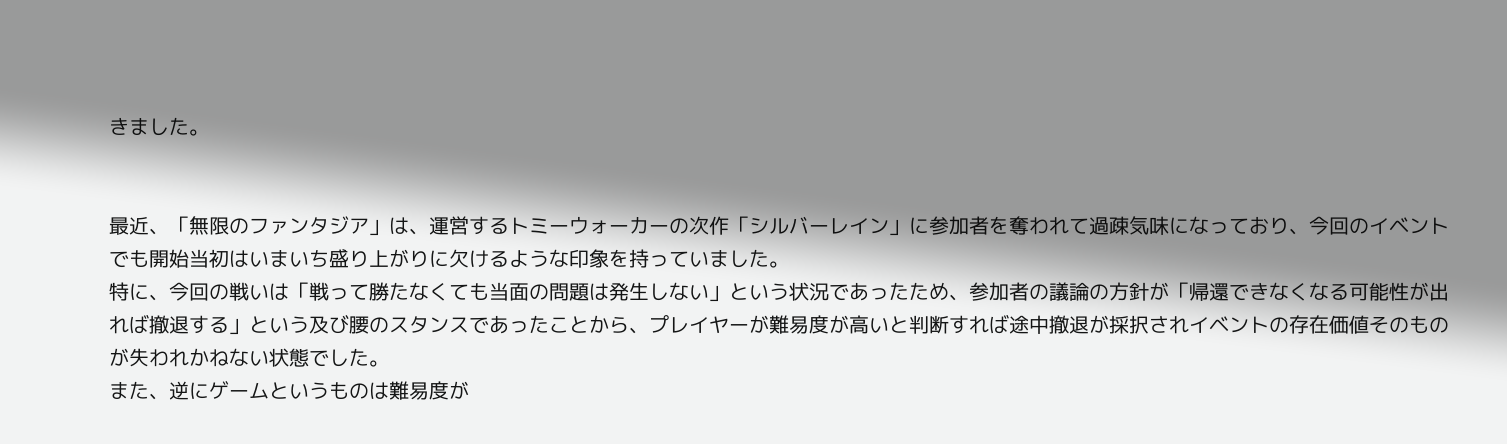きました。


最近、「無限のファンタジア」は、運営するトミーウォーカーの次作「シルバーレイン」に参加者を奪われて過疎気味になっており、今回のイベントでも開始当初はいまいち盛り上がりに欠けるような印象を持っていました。
特に、今回の戦いは「戦って勝たなくても当面の問題は発生しない」という状況であったため、参加者の議論の方針が「帰還できなくなる可能性が出れば撤退する」という及び腰のスタンスであったことから、プレイヤーが難易度が高いと判断すれば途中撤退が採択されイベントの存在価値そのものが失われかねない状態でした。
また、逆にゲームというものは難易度が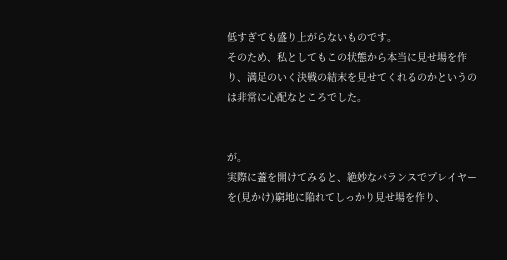低すぎても盛り上がらないものです。
そのため、私としてもこの状態から本当に見せ場を作り、満足のいく決戦の結末を見せてくれるのかというのは非常に心配なところでした。


が。
実際に蓋を開けてみると、絶妙なバランスでプレイヤーを(見かけ)窮地に陥れてしっかり見せ場を作り、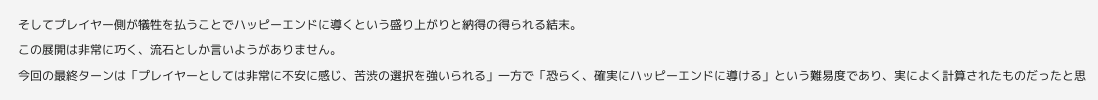そしてプレイヤー側が犠牲を払うことでハッピーエンドに導くという盛り上がりと納得の得られる結末。
この展開は非常に巧く、流石としか言いようがありません。
今回の最終ターンは「プレイヤーとしては非常に不安に感じ、苦渋の選択を強いられる」一方で「恐らく、確実にハッピーエンドに導ける」という難易度であり、実によく計算されたものだったと思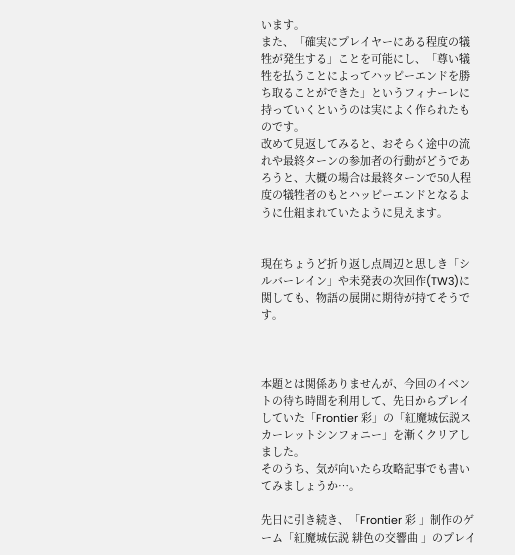います。
また、「確実にプレイヤーにある程度の犠牲が発生する」ことを可能にし、「尊い犠牲を払うことによってハッピーエンドを勝ち取ることができた」というフィナーレに持っていくというのは実によく作られたものです。
改めて見返してみると、おそらく途中の流れや最終ターンの参加者の行動がどうであろうと、大概の場合は最終ターンで50人程度の犠牲者のもとハッピーエンドとなるように仕組まれていたように見えます。


現在ちょうど折り返し点周辺と思しき「シルバーレイン」や未発表の次回作(TW3)に関しても、物語の展開に期待が持てそうです。



本題とは関係ありませんが、今回のイベントの待ち時間を利用して、先日からプレイしていた「Frontier 彩」の「紅魔城伝説スカーレットシンフォニー」を漸くクリアしました。
そのうち、気が向いたら攻略記事でも書いてみましょうか…。

先日に引き続き、「Frontier 彩 」制作のゲーム「紅魔城伝説 緋色の交響曲 」のプレイ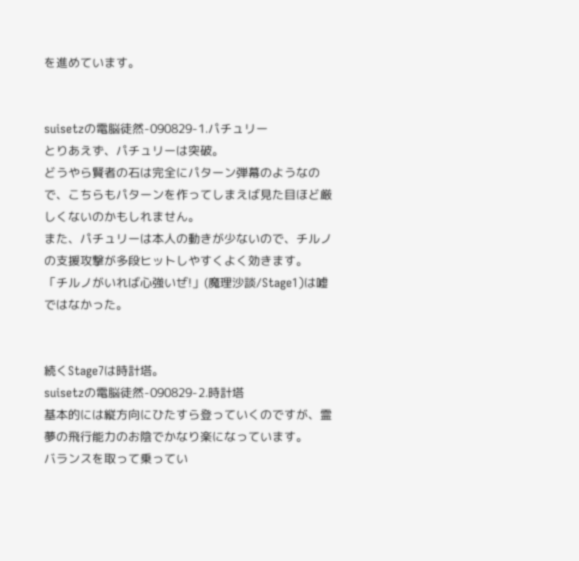を進めています。


suisetzの電脳徒然-090829-1.パチュリー
とりあえず、パチュリーは突破。
どうやら賢者の石は完全にパターン弾幕のようなので、こちらもパターンを作ってしまえば見た目ほど厳しくないのかもしれません。
また、パチュリーは本人の動きが少ないので、チルノの支援攻撃が多段ヒットしやすくよく効きます。
「チルノがいれば心強いぜ!」(魔理沙談/Stage1)は嘘ではなかった。


続くStage7は時計塔。
suisetzの電脳徒然-090829-2.時計塔
基本的には縦方向にひたすら登っていくのですが、霊夢の飛行能力のお陰でかなり楽になっています。
バランスを取って乗ってい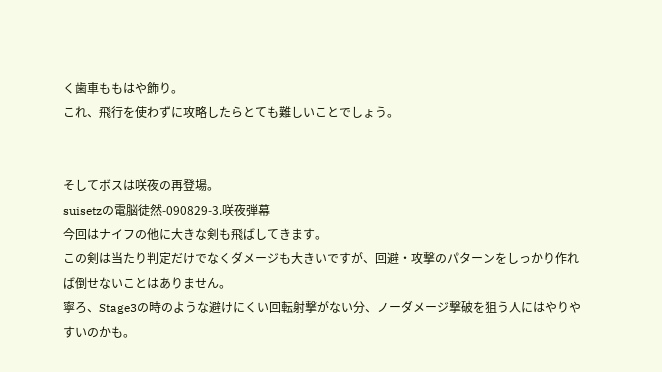く歯車ももはや飾り。
これ、飛行を使わずに攻略したらとても難しいことでしょう。


そしてボスは咲夜の再登場。
suisetzの電脳徒然-090829-3.咲夜弾幕
今回はナイフの他に大きな剣も飛ばしてきます。
この剣は当たり判定だけでなくダメージも大きいですが、回避・攻撃のパターンをしっかり作れば倒せないことはありません。
寧ろ、Stage3の時のような避けにくい回転射撃がない分、ノーダメージ撃破を狙う人にはやりやすいのかも。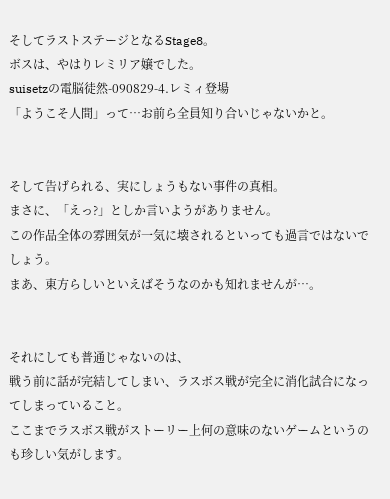そしてラストステージとなるStage8。
ボスは、やはりレミリア嬢でした。
suisetzの電脳徒然-090829-4.レミィ登場
「ようこそ人間」って…お前ら全員知り合いじゃないかと。


そして告げられる、実にしょうもない事件の真相。
まさに、「えっ?」としか言いようがありません。
この作品全体の雰囲気が一気に壊されるといっても過言ではないでしょう。
まあ、東方らしいといえばそうなのかも知れませんが…。


それにしても普通じゃないのは、
戦う前に話が完結してしまい、ラスボス戦が完全に消化試合になってしまっていること。
ここまでラスボス戦がストーリー上何の意味のないゲームというのも珍しい気がします。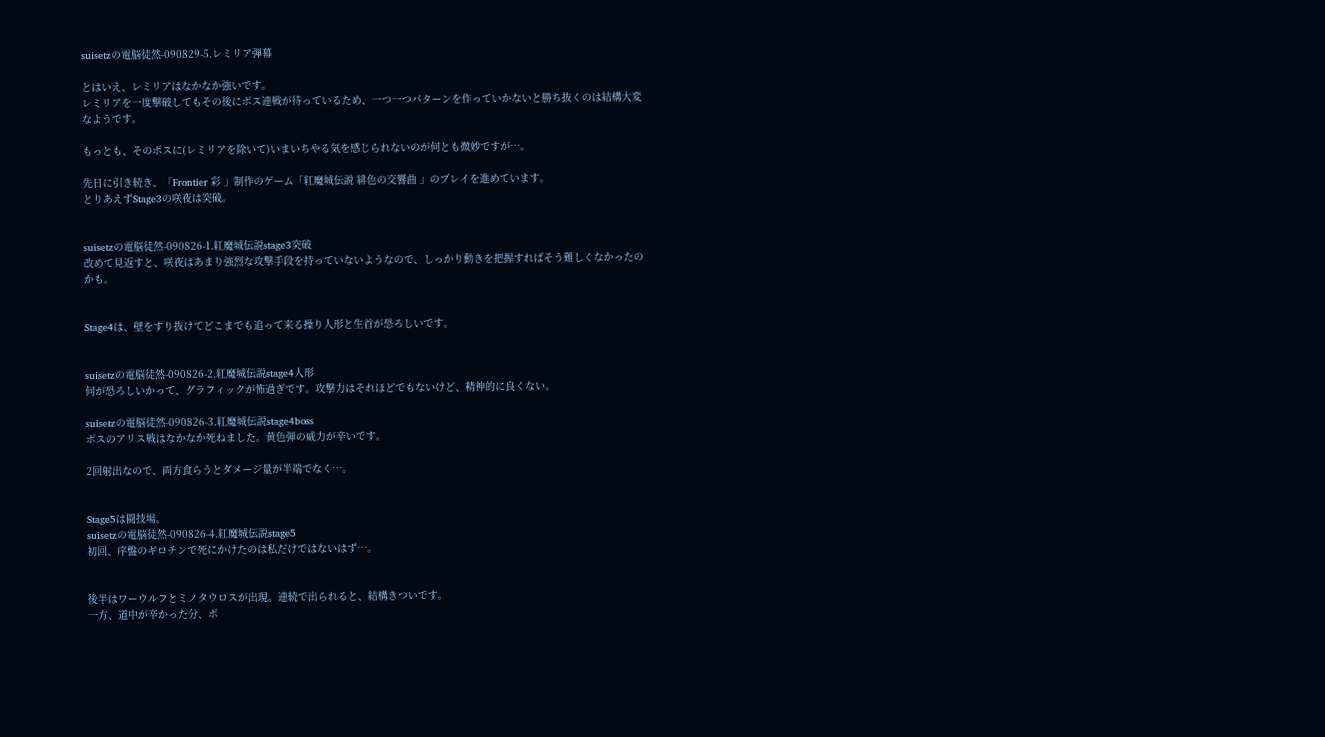suisetzの電脳徒然-090829-5.レミリア弾幕

とはいえ、レミリアはなかなか強いです。
レミリアを一度撃破してもその後にボス連戦が待っているため、一つ一つパターンを作っていかないと勝ち抜くのは結構大変なようです。

もっとも、そのボスに(レミリアを除いて)いまいちやる気を感じられないのが何とも微妙ですが…。

先日に引き続き、「Frontier 彩 」制作のゲーム「紅魔城伝説 緋色の交響曲 」のプレイを進めています。
とりあえずStage3の咲夜は突破。


suisetzの電脳徒然-090826-1.紅魔城伝説stage3突破
改めて見返すと、咲夜はあまり強烈な攻撃手段を持っていないようなので、しっかり動きを把握すればそう難しくなかったのかも。


Stage4は、壁をすり抜けてどこまでも追って来る操り人形と生首が恐ろしいです。


suisetzの電脳徒然-090826-2.紅魔城伝説stage4人形
何が恐ろしいかって、グラフィックが怖過ぎです。攻撃力はそれほどでもないけど、精神的に良くない。

suisetzの電脳徒然-090826-3.紅魔城伝説stage4boss
ボスのアリス戦はなかなか死ねました。黄色弾の威力が辛いです。

2回射出なので、両方食らうとダメージ量が半端でなく…。


Stage5は闘技場。
suisetzの電脳徒然-090826-4.紅魔城伝説stage5
初回、序盤のギロチンで死にかけたのは私だけではないはず…。


後半はワーウルフとミノタウロスが出現。連続で出られると、結構きついです。
一方、道中が辛かった分、ボ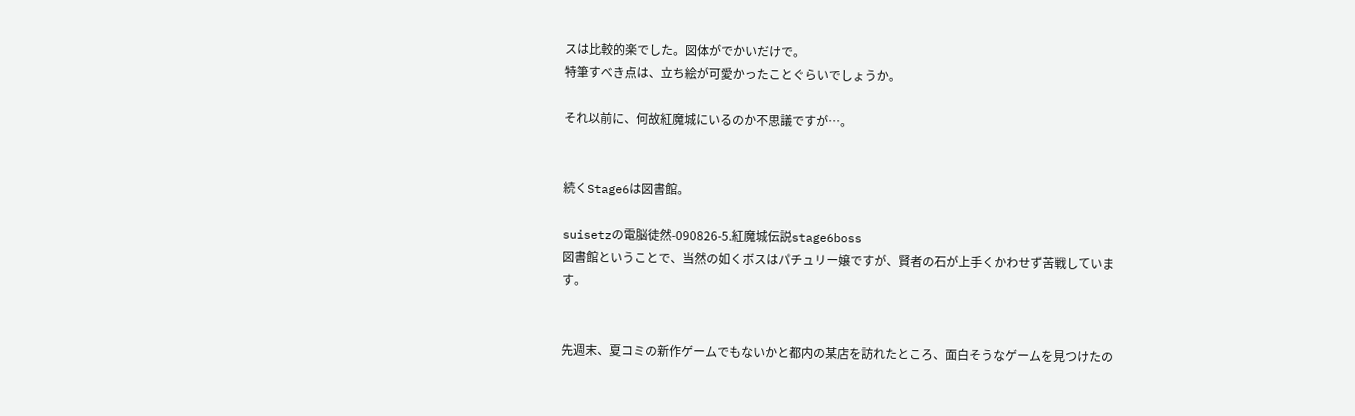スは比較的楽でした。図体がでかいだけで。
特筆すべき点は、立ち絵が可愛かったことぐらいでしょうか。

それ以前に、何故紅魔城にいるのか不思議ですが…。


続くStage6は図書館。

suisetzの電脳徒然-090826-5.紅魔城伝説stage6boss
図書館ということで、当然の如くボスはパチュリー嬢ですが、賢者の石が上手くかわせず苦戦しています。


先週末、夏コミの新作ゲームでもないかと都内の某店を訪れたところ、面白そうなゲームを見つけたの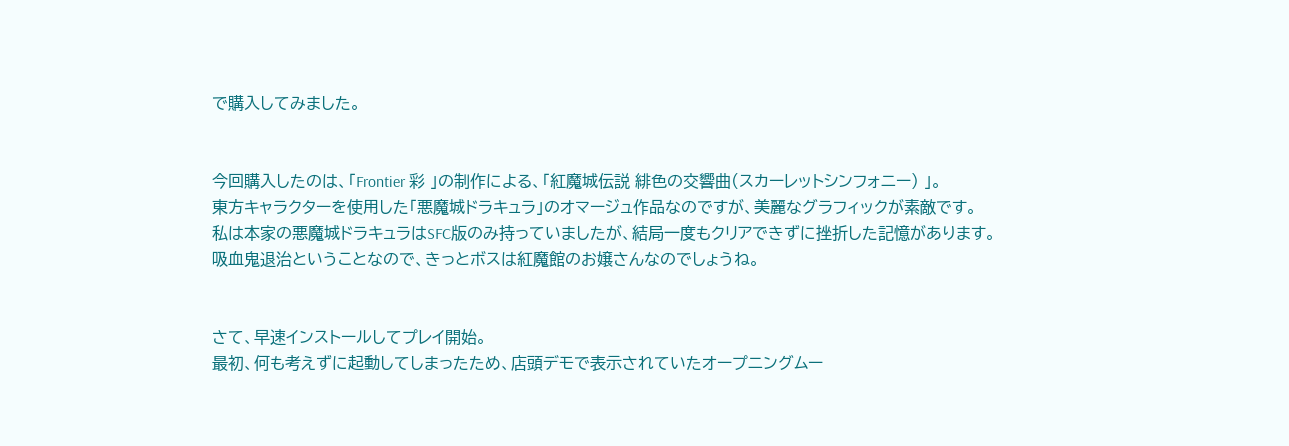で購入してみました。


今回購入したのは、「Frontier 彩 」の制作による、「紅魔城伝説 緋色の交響曲(スカーレットシンフォニー) 」。
東方キャラクターを使用した「悪魔城ドラキュラ」のオマージュ作品なのですが、美麗なグラフィックが素敵です。
私は本家の悪魔城ドラキュラはSFC版のみ持っていましたが、結局一度もクリアできずに挫折した記憶があります。
吸血鬼退治ということなので、きっとボスは紅魔館のお嬢さんなのでしょうね。


さて、早速インストールしてプレイ開始。
最初、何も考えずに起動してしまったため、店頭デモで表示されていたオープニングムー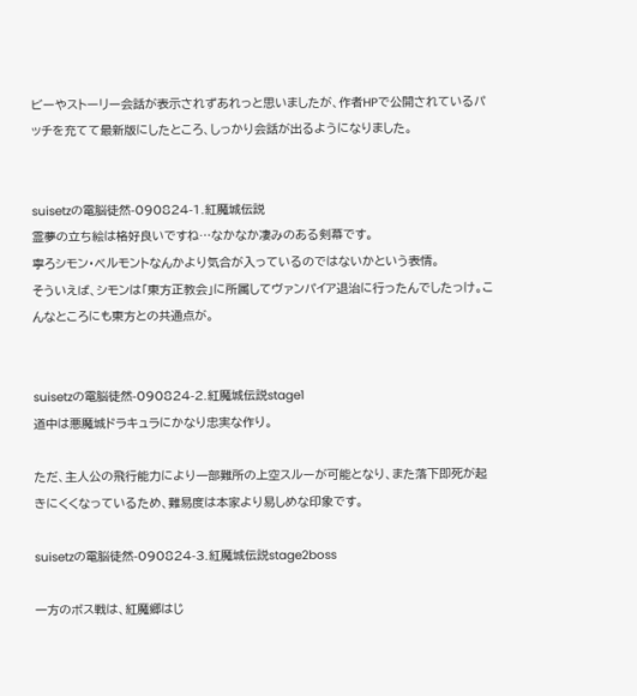ビーやストーリー会話が表示されずあれっと思いましたが、作者HPで公開されているパッチを充てて最新版にしたところ、しっかり会話が出るようになりました。


suisetzの電脳徒然-090824-1.紅魔城伝説
霊夢の立ち絵は格好良いですね…なかなか凄みのある剣幕です。
寧ろシモン・ベルモントなんかより気合が入っているのではないかという表情。
そういえば、シモンは「東方正教会」に所属してヴァンパイア退治に行ったんでしたっけ。こんなところにも東方との共通点が。


suisetzの電脳徒然-090824-2.紅魔城伝説stage1
道中は悪魔城ドラキュラにかなり忠実な作り。

ただ、主人公の飛行能力により一部難所の上空スルーが可能となり、また落下即死が起きにくくなっているため、難易度は本家より易しめな印象です。

suisetzの電脳徒然-090824-3.紅魔城伝説stage2boss

一方のボス戦は、紅魔郷はじ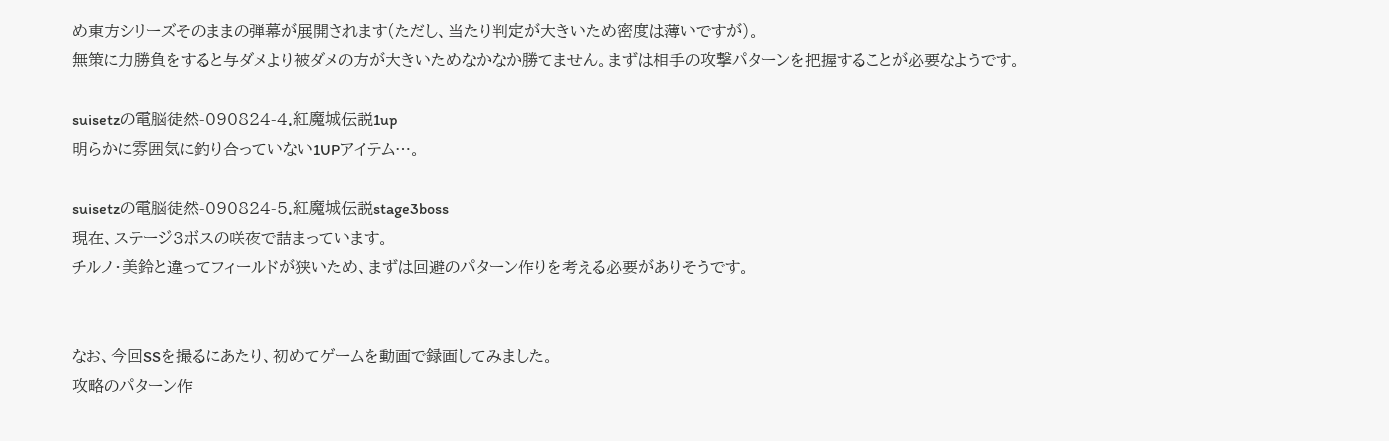め東方シリーズそのままの弾幕が展開されます(ただし、当たり判定が大きいため密度は薄いですが)。
無策に力勝負をすると与ダメより被ダメの方が大きいためなかなか勝てません。まずは相手の攻撃パターンを把握することが必要なようです。

suisetzの電脳徒然-090824-4.紅魔城伝説1up
明らかに雰囲気に釣り合っていない1UPアイテム…。

suisetzの電脳徒然-090824-5.紅魔城伝説stage3boss
現在、ステージ3ボスの咲夜で詰まっています。
チルノ・美鈴と違ってフィールドが狭いため、まずは回避のパターン作りを考える必要がありそうです。


なお、今回SSを撮るにあたり、初めてゲームを動画で録画してみました。
攻略のパターン作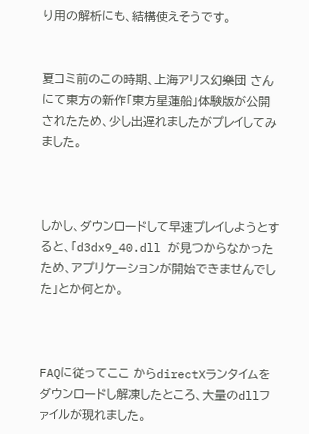り用の解析にも、結構使えそうです。


夏コミ前のこの時期、上海アリス幻樂団 さんにて東方の新作「東方星蓮船」体験版が公開されたため、少し出遅れましたがプレイしてみました。



しかし、ダウンロードして早速プレイしようとすると、「d3dx9_40.dll が見つからなかったため、アプリケーションが開始できませんでした」とか何とか。



FAQに従ってここ からdirectXランタイムをダウンロードし解凍したところ、大量のdllファイルが現れました。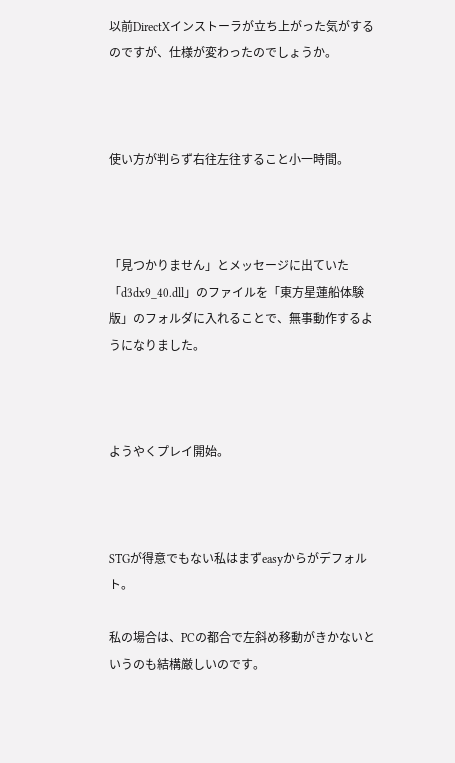以前DirectXインストーラが立ち上がった気がするのですが、仕様が変わったのでしょうか。



使い方が判らず右往左往すること小一時間。



「見つかりません」とメッセージに出ていた「d3dx9_40.dll」のファイルを「東方星蓮船体験版」のフォルダに入れることで、無事動作するようになりました。



ようやくプレイ開始。



STGが得意でもない私はまずeasyからがデフォルト。

私の場合は、PCの都合で左斜め移動がきかないというのも結構厳しいのです。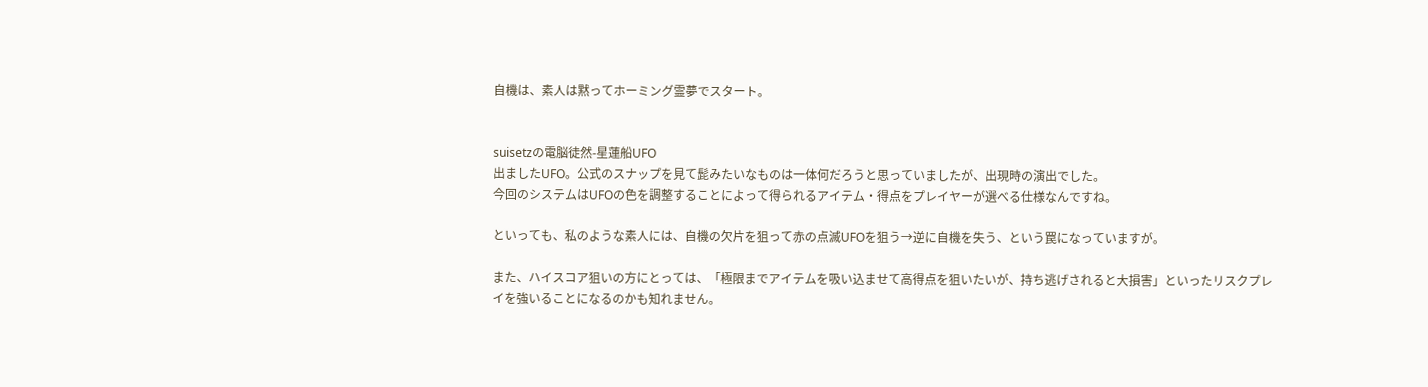自機は、素人は黙ってホーミング霊夢でスタート。


suisetzの電脳徒然-星蓮船UFO
出ましたUFO。公式のスナップを見て髭みたいなものは一体何だろうと思っていましたが、出現時の演出でした。
今回のシステムはUFOの色を調整することによって得られるアイテム・得点をプレイヤーが選べる仕様なんですね。

といっても、私のような素人には、自機の欠片を狙って赤の点滅UFOを狙う→逆に自機を失う、という罠になっていますが。

また、ハイスコア狙いの方にとっては、「極限までアイテムを吸い込ませて高得点を狙いたいが、持ち逃げされると大損害」といったリスクプレイを強いることになるのかも知れません。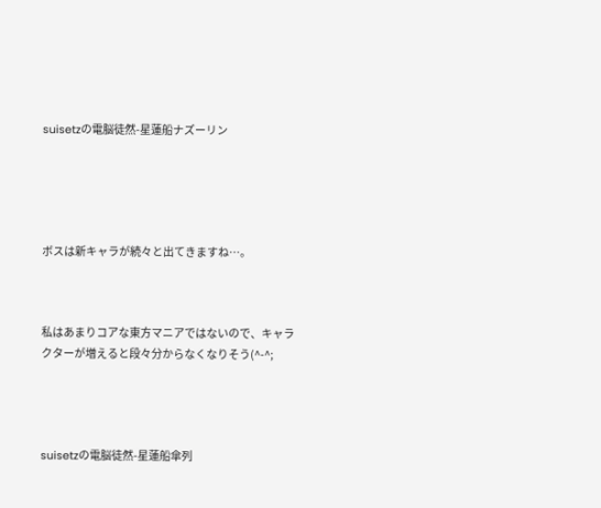suisetzの電脳徒然-星蓮船ナズーリン





ボスは新キャラが続々と出てきますね…。



私はあまりコアな東方マニアではないので、キャラクターが増えると段々分からなくなりそう(^-^;




suisetzの電脳徒然-星蓮船傘列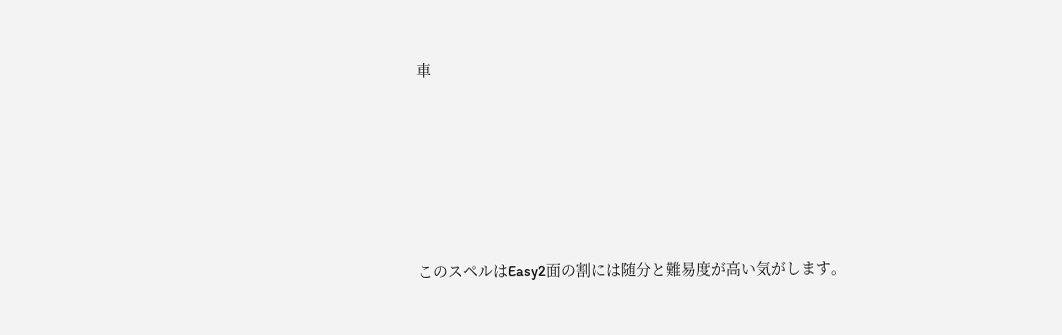車





このスペルはEasy2面の割には随分と難易度が高い気がします。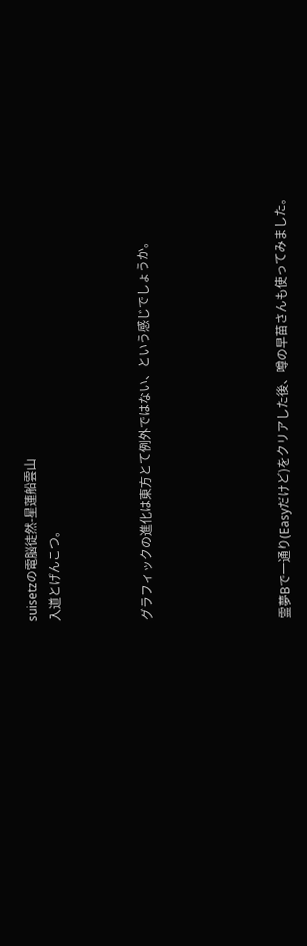suisetzの電脳徒然-星蓮船雲山
入道とげんこつ。



グラフィックの進化は東方とて例外ではない、という感じでしょうか。





霊夢Bで一通り(Easyだけど)をクリアした後、噂の早苗さんも使ってみました。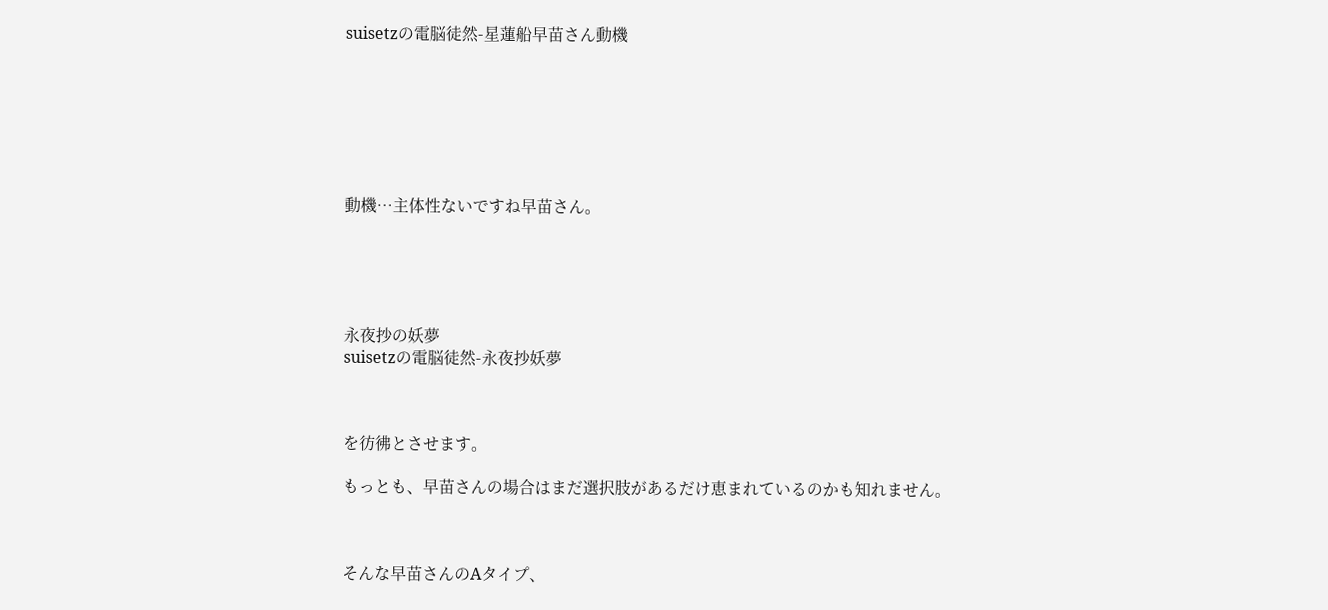suisetzの電脳徒然-星蓮船早苗さん動機







動機…主体性ないですね早苗さん。





永夜抄の妖夢
suisetzの電脳徒然-永夜抄妖夢



を彷彿とさせます。

もっとも、早苗さんの場合はまだ選択肢があるだけ恵まれているのかも知れません。



そんな早苗さんのAタイプ、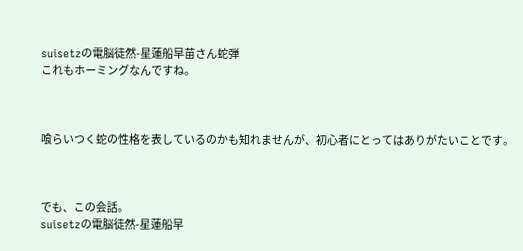suisetzの電脳徒然-星蓮船早苗さん蛇弾
これもホーミングなんですね。



喰らいつく蛇の性格を表しているのかも知れませんが、初心者にとってはありがたいことです。



でも、この会話。
suisetzの電脳徒然-星蓮船早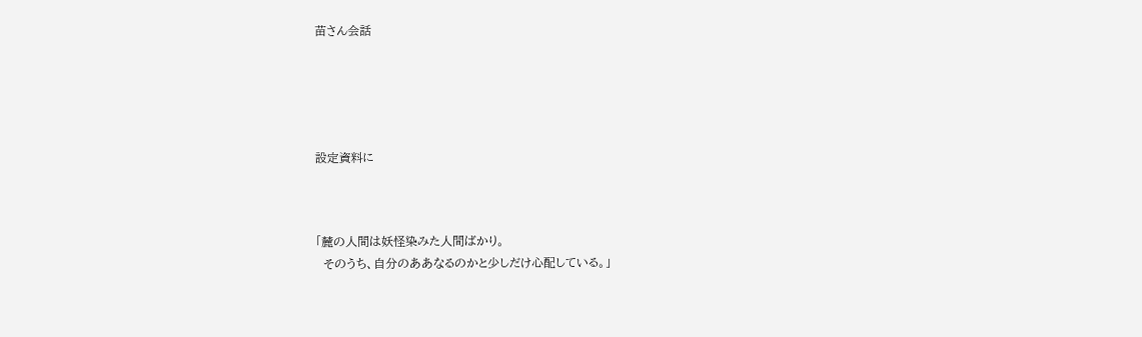苗さん会話





設定資料に



「麓の人間は妖怪染みた人間ばかり。
  そのうち、自分のああなるのかと少しだけ心配している。」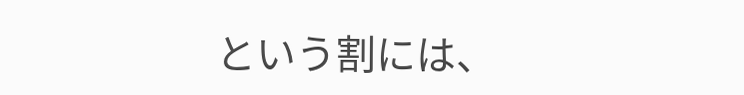という割には、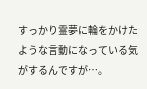すっかり霊夢に輪をかけたような言動になっている気がするんですが…。